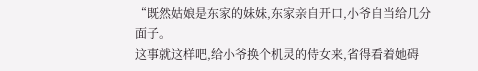“既然姑娘是东家的妹妹,东家亲自开口,小爷自当给几分面子。
这事就这样吧,给小爷换个机灵的侍女来,省得看着她碍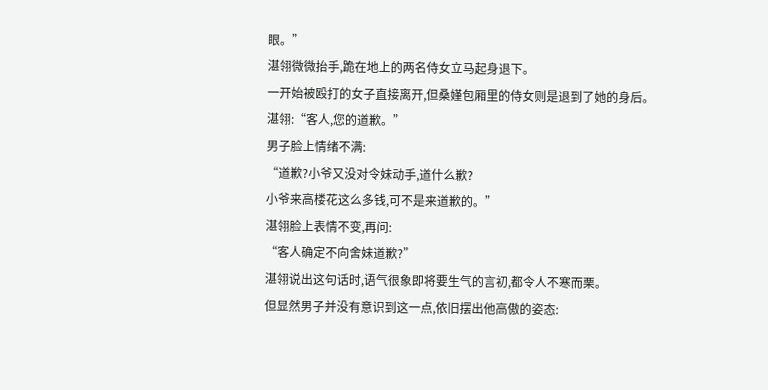眼。”
湛翎微微抬手,跪在地上的两名侍女立马起身退下。
一开始被殴打的女子直接离开,但桑嫤包厢里的侍女则是退到了她的身后。
湛翎:“客人,您的道歉。”
男子脸上情绪不满:
“道歉?小爷又没对令妹动手,道什么歉?
小爷来高楼花这么多钱,可不是来道歉的。”
湛翎脸上表情不变,再问:
“客人确定不向舍妹道歉?”
湛翎说出这句话时,语气很象即将要生气的言初,都令人不寒而栗。
但显然男子并没有意识到这一点,依旧摆出他高傲的姿态: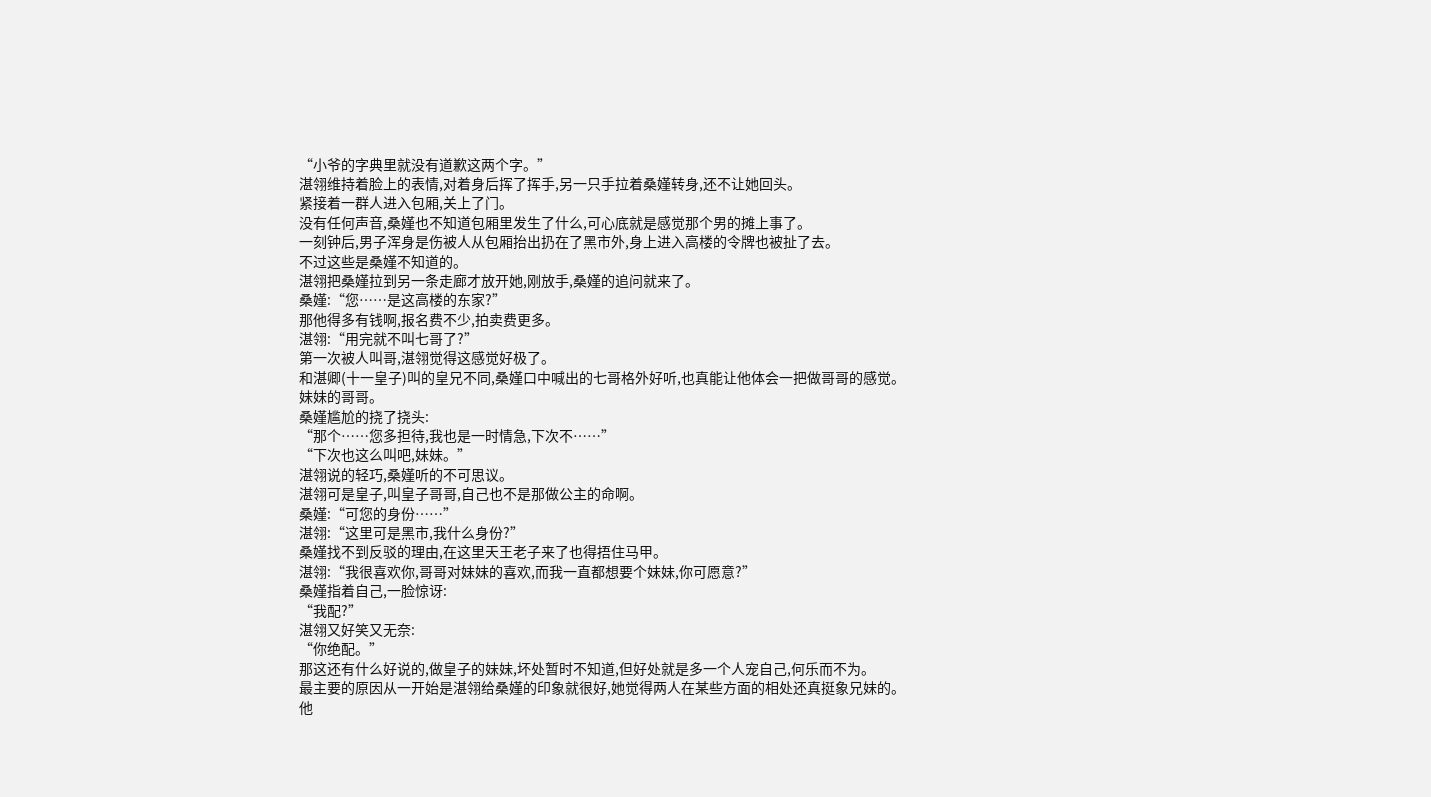“小爷的字典里就没有道歉这两个字。”
湛翎维持着脸上的表情,对着身后挥了挥手,另一只手拉着桑嫤转身,还不让她回头。
紧接着一群人进入包厢,关上了门。
没有任何声音,桑嫤也不知道包厢里发生了什么,可心底就是感觉那个男的摊上事了。
一刻钟后,男子浑身是伤被人从包厢抬出扔在了黑市外,身上进入高楼的令牌也被扯了去。
不过这些是桑嫤不知道的。
湛翎把桑嫤拉到另一条走廊才放开她,刚放手,桑嫤的追问就来了。
桑嫤:“您……是这高楼的东家?”
那他得多有钱啊,报名费不少,拍卖费更多。
湛翎:“用完就不叫七哥了?”
第一次被人叫哥,湛翎觉得这感觉好极了。
和湛卿(十一皇子)叫的皇兄不同,桑嫤口中喊出的七哥格外好听,也真能让他体会一把做哥哥的感觉。
妹妹的哥哥。
桑嫤尴尬的挠了挠头:
“那个……您多担待,我也是一时情急,下次不……”
“下次也这么叫吧,妹妹。”
湛翎说的轻巧,桑嫤听的不可思议。
湛翎可是皇子,叫皇子哥哥,自己也不是那做公主的命啊。
桑嫤:“可您的身份……”
湛翎:“这里可是黑市,我什么身份?”
桑嫤找不到反驳的理由,在这里天王老子来了也得捂住马甲。
湛翎:“我很喜欢你,哥哥对妹妹的喜欢,而我一直都想要个妹妹,你可愿意?”
桑嫤指着自己,一脸惊讶:
“我配?”
湛翎又好笑又无奈:
“你绝配。”
那这还有什么好说的,做皇子的妹妹,坏处暂时不知道,但好处就是多一个人宠自己,何乐而不为。
最主要的原因从一开始是湛翎给桑嫤的印象就很好,她觉得两人在某些方面的相处还真挺象兄妹的。
他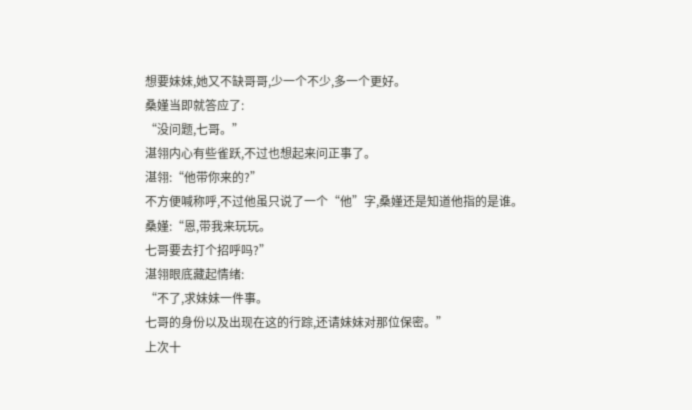想要妹妹,她又不缺哥哥,少一个不少,多一个更好。
桑嫤当即就答应了:
“没问题,七哥。”
湛翎内心有些雀跃,不过也想起来问正事了。
湛翎:“他带你来的?”
不方便喊称呼,不过他虽只说了一个“他”字,桑嫤还是知道他指的是谁。
桑嫤:“恩,带我来玩玩。
七哥要去打个招呼吗?”
湛翎眼底藏起情绪:
“不了,求妹妹一件事。
七哥的身份以及出现在这的行踪,还请妹妹对那位保密。”
上次十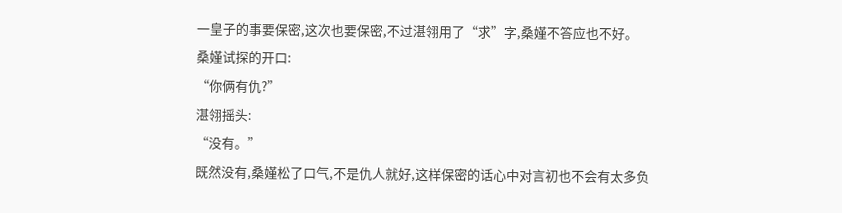一皇子的事要保密,这次也要保密,不过湛翎用了“求”字,桑嫤不答应也不好。
桑嫤试探的开口:
“你俩有仇?”
湛翎摇头:
“没有。”
既然没有,桑嫤松了口气,不是仇人就好,这样保密的话心中对言初也不会有太多负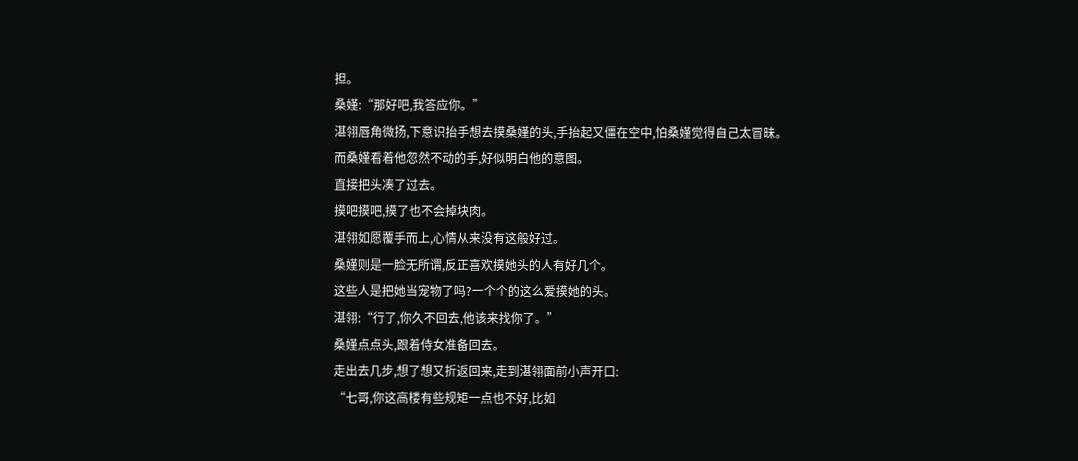担。
桑嫤:“那好吧,我答应你。”
湛翎唇角微扬,下意识抬手想去摸桑嫤的头,手抬起又僵在空中,怕桑嫤觉得自己太冒昧。
而桑嫤看着他忽然不动的手,好似明白他的意图。
直接把头凑了过去。
摸吧摸吧,摸了也不会掉块肉。
湛翎如愿覆手而上,心情从来没有这般好过。
桑嫤则是一脸无所谓,反正喜欢摸她头的人有好几个。
这些人是把她当宠物了吗?一个个的这么爱摸她的头。
湛翎:“行了,你久不回去,他该来找你了。”
桑嫤点点头,跟着侍女准备回去。
走出去几步,想了想又折返回来,走到湛翎面前小声开口:
“七哥,你这高楼有些规矩一点也不好,比如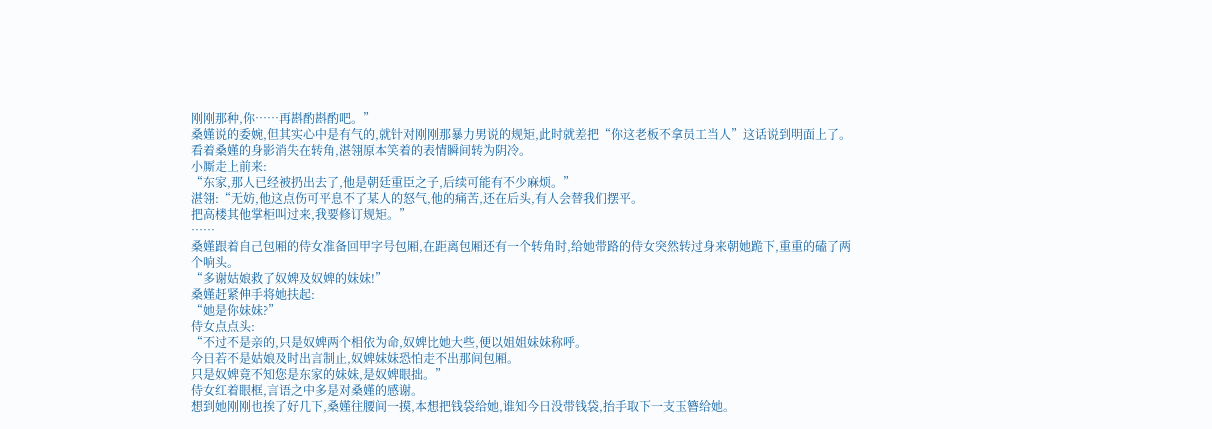刚刚那种,你……再斟酌斟酌吧。”
桑嫤说的委婉,但其实心中是有气的,就针对刚刚那暴力男说的规矩,此时就差把“你这老板不拿员工当人”这话说到明面上了。
看着桑嫤的身影消失在转角,湛翎原本笑着的表情瞬间转为阴冷。
小厮走上前来:
“东家,那人已经被扔出去了,他是朝廷重臣之子,后续可能有不少麻烦。”
湛翎:“无妨,他这点伤可平息不了某人的怒气,他的痛苦,还在后头,有人会替我们摆平。
把高楼其他掌柜叫过来,我要修订规矩。”
……
桑嫤跟着自己包厢的侍女准备回甲字号包厢,在距离包厢还有一个转角时,给她带路的侍女突然转过身来朝她跪下,重重的磕了两个响头。
“多谢姑娘救了奴婢及奴婢的妹妹!”
桑嫤赶紧伸手将她扶起:
“她是你妹妹?”
侍女点点头:
“不过不是亲的,只是奴婢两个相依为命,奴婢比她大些,便以姐姐妹妹称呼。
今日若不是姑娘及时出言制止,奴婢妹妹恐怕走不出那间包厢。
只是奴婢竟不知您是东家的妹妹,是奴婢眼拙。”
侍女红着眼框,言语之中多是对桑嫤的感谢。
想到她刚刚也挨了好几下,桑嫤往腰间一摸,本想把钱袋给她,谁知今日没带钱袋,抬手取下一支玉簪给她。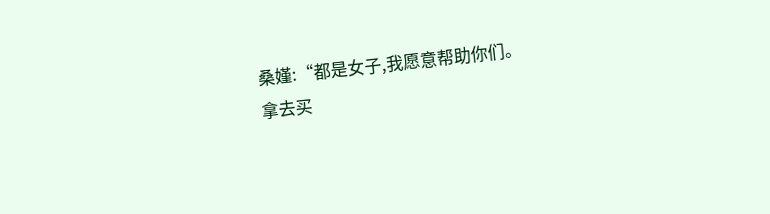桑嫤:“都是女子,我愿意帮助你们。
拿去买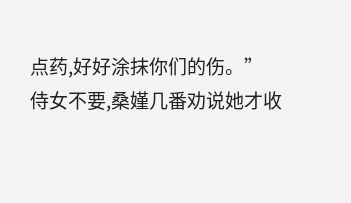点药,好好涂抹你们的伤。”
侍女不要,桑嫤几番劝说她才收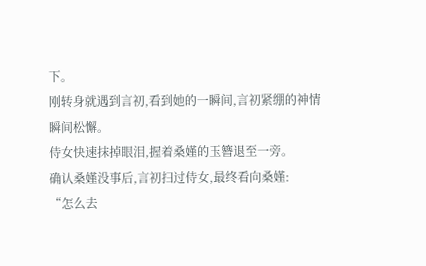下。
刚转身就遇到言初,看到她的一瞬间,言初紧绷的神情瞬间松懈。
侍女快速抹掉眼泪,握着桑嫤的玉簪退至一旁。
确认桑嫤没事后,言初扫过侍女,最终看向桑嫤:
“怎么去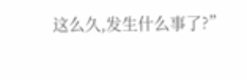这么久,发生什么事了?”